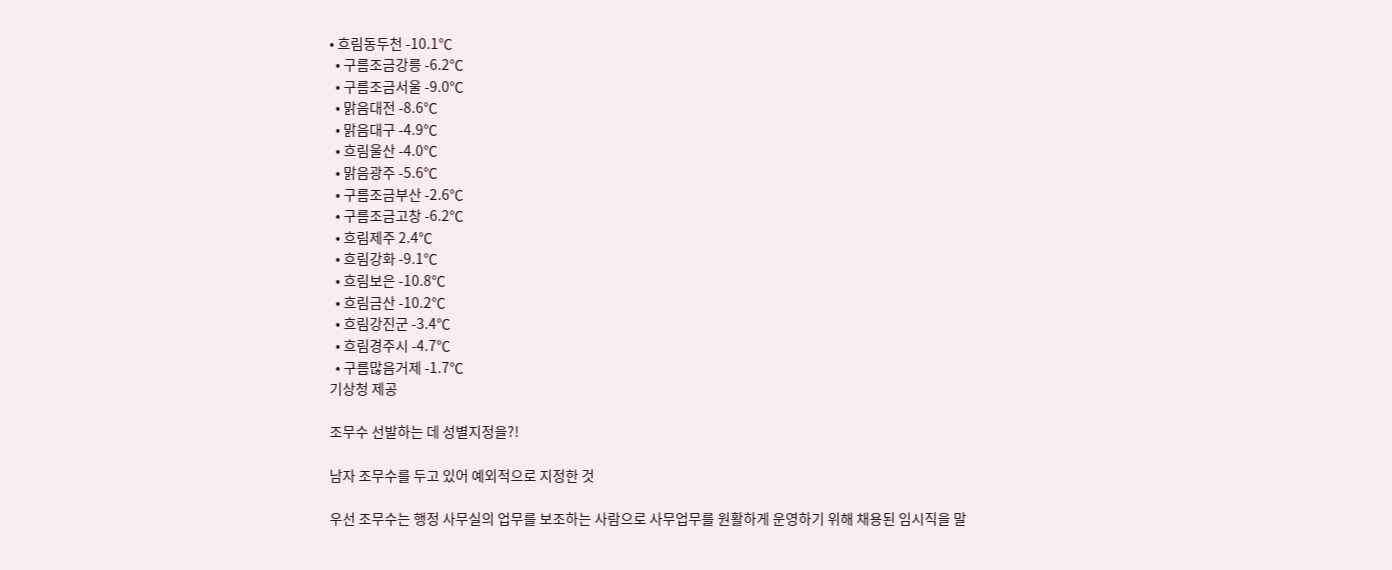• 흐림동두천 -10.1℃
  • 구름조금강릉 -6.2℃
  • 구름조금서울 -9.0℃
  • 맑음대전 -8.6℃
  • 맑음대구 -4.9℃
  • 흐림울산 -4.0℃
  • 맑음광주 -5.6℃
  • 구름조금부산 -2.6℃
  • 구름조금고창 -6.2℃
  • 흐림제주 2.4℃
  • 흐림강화 -9.1℃
  • 흐림보은 -10.8℃
  • 흐림금산 -10.2℃
  • 흐림강진군 -3.4℃
  • 흐림경주시 -4.7℃
  • 구름많음거제 -1.7℃
기상청 제공

조무수 선발하는 데 성별지정을?!

남자 조무수를 두고 있어 예외적으로 지정한 것

우선 조무수는 행정 사무실의 업무를 보조하는 사람으로 사무업무를 원활하게 운영하기 위해 채용된 임시직을 말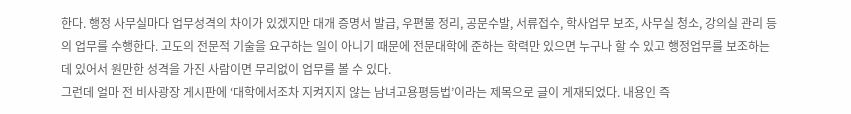한다. 행정 사무실마다 업무성격의 차이가 있겠지만 대개 증명서 발급, 우편물 정리, 공문수발, 서류접수, 학사업무 보조, 사무실 청소, 강의실 관리 등의 업무를 수행한다. 고도의 전문적 기술을 요구하는 일이 아니기 때문에 전문대학에 준하는 학력만 있으면 누구나 할 수 있고 행정업무를 보조하는 데 있어서 원만한 성격을 가진 사람이면 무리없이 업무를 볼 수 있다.
그런데 얼마 전 비사광장 게시판에 ‘대학에서조차 지켜지지 않는 남녀고용평등법’이라는 제목으로 글이 게재되었다. 내용인 즉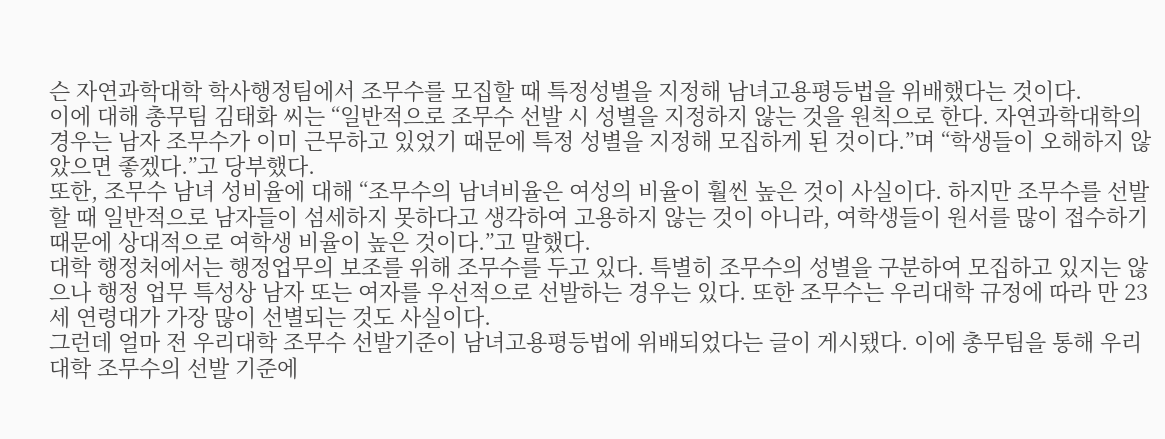슨 자연과학대학 학사행정팀에서 조무수를 모집할 때 특정성별을 지정해 남녀고용평등법을 위배했다는 것이다.
이에 대해 총무팀 김태화 씨는 “일반적으로 조무수 선발 시 성별을 지정하지 않는 것을 원칙으로 한다. 자연과학대학의 경우는 남자 조무수가 이미 근무하고 있었기 때문에 특정 성별을 지정해 모집하게 된 것이다.”며 “학생들이 오해하지 않았으면 좋겠다.”고 당부했다.
또한, 조무수 남녀 성비율에 대해 “조무수의 남녀비율은 여성의 비율이 훨씬 높은 것이 사실이다. 하지만 조무수를 선발할 때 일반적으로 남자들이 섬세하지 못하다고 생각하여 고용하지 않는 것이 아니라, 여학생들이 원서를 많이 접수하기 때문에 상대적으로 여학생 비율이 높은 것이다.”고 말했다.
대학 행정처에서는 행정업무의 보조를 위해 조무수를 두고 있다. 특별히 조무수의 성별을 구분하여 모집하고 있지는 않으나 행정 업무 특성상 남자 또는 여자를 우선적으로 선발하는 경우는 있다. 또한 조무수는 우리대학 규정에 따라 만 23세 연령대가 가장 많이 선별되는 것도 사실이다.
그런데 얼마 전 우리대학 조무수 선발기준이 남녀고용평등법에 위배되었다는 글이 게시됐다. 이에 총무팀을 통해 우리대학 조무수의 선발 기준에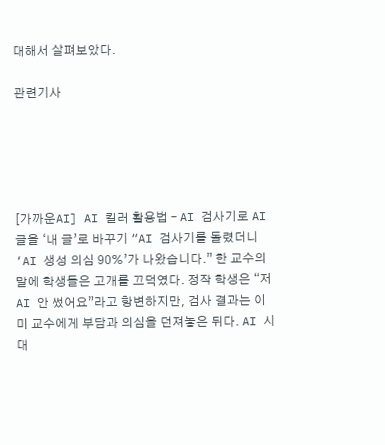대해서 살펴보았다.

관련기사





[가까운AI] AI 킬러 활용법 – AI 검사기로 AI 글을 ‘내 글’로 바꾸기 “AI 검사기를 돌렸더니 ‘AI 생성 의심 90%’가 나왔습니다.” 한 교수의 말에 학생들은 고개를 끄덕였다. 정작 학생은 “저 AI 안 썼어요”라고 항변하지만, 검사 결과는 이미 교수에게 부담과 의심을 던져놓은 뒤다. AI 시대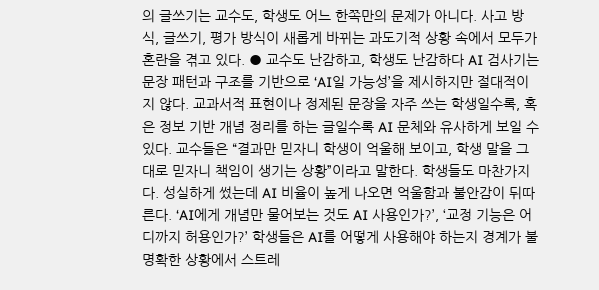의 글쓰기는 교수도, 학생도 어느 한쪽만의 문제가 아니다. 사고 방식, 글쓰기, 평가 방식이 새롭게 바뀌는 과도기적 상황 속에서 모두가 혼란을 겪고 있다. ● 교수도 난감하고, 학생도 난감하다 AI 검사기는 문장 패턴과 구조를 기반으로 ‘AI일 가능성’을 제시하지만 절대적이지 않다. 교과서적 표현이나 정제된 문장을 자주 쓰는 학생일수록, 혹은 정보 기반 개념 정리를 하는 글일수록 AI 문체와 유사하게 보일 수 있다. 교수들은 “결과만 믿자니 학생이 억울해 보이고, 학생 말을 그대로 믿자니 책임이 생기는 상황”이라고 말한다. 학생들도 마찬가지다. 성실하게 썼는데 AI 비율이 높게 나오면 억울함과 불안감이 뒤따른다. ‘AI에게 개념만 물어보는 것도 AI 사용인가?’, ‘교정 기능은 어디까지 허용인가?’ 학생들은 AI를 어떻게 사용해야 하는지 경계가 불명확한 상황에서 스트레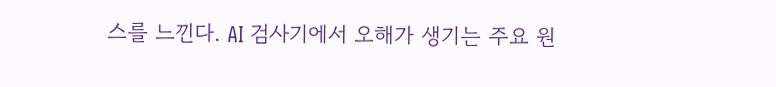스를 느낀다. AI 검사기에서 오해가 생기는 주요 원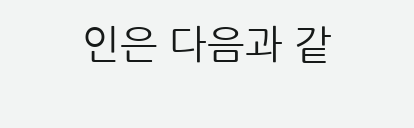인은 다음과 같